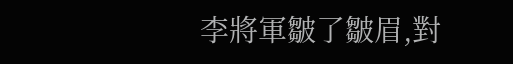李將軍皺了皺眉,對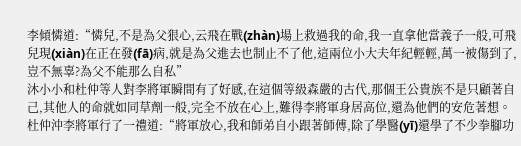李傾憐道:“憐兒,不是為父狠心,云飛在戰(zhàn)場上救過我的命,我一直拿他當義子一般,可飛兒現(xiàn)在正在發(fā)病,就是為父進去也制止不了他,這兩位小大夫年紀輕輕,萬一被傷到了,豈不無辜?為父不能那么自私”
沐小小和杜仲等人對李將軍瞬間有了好感,在這個等級森嚴的古代,那個王公貴族不是只顧著自己,其他人的命就如同草劑一般,完全不放在心上,難得李將軍身居高位,還為他們的安危著想。
杜仲沖李將軍行了一禮道:“將軍放心,我和師弟自小跟著師傅,除了學醫(yī)還學了不少拳腳功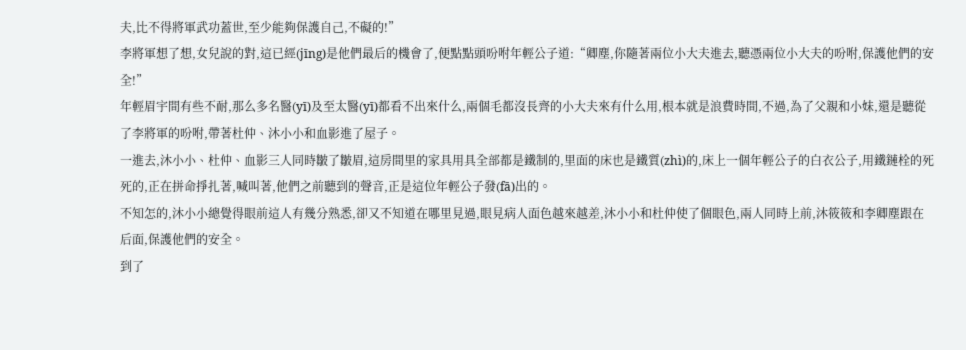夫,比不得將軍武功蓋世,至少能夠保護自己,不礙的!”
李將軍想了想,女兒說的對,這已經(jīng)是他們最后的機會了,便點點頭吩咐年輕公子道:“卿塵,你隨著兩位小大夫進去,聽憑兩位小大夫的吩咐,保護他們的安全!”
年輕眉宇間有些不耐,那么多名醫(yī)及至太醫(yī)都看不出來什么,兩個毛都沒長齊的小大夫來有什么用,根本就是浪費時間,不過,為了父親和小妹,還是聽從了李將軍的吩咐,帶著杜仲、沐小小和血影進了屋子。
一進去,沐小小、杜仲、血影三人同時皺了皺眉,這房間里的家具用具全部都是鐵制的,里面的床也是鐵質(zhì)的,床上一個年輕公子的白衣公子,用鐵鏈栓的死死的,正在拼命掙扎著,喊叫著,他們之前聽到的聲音,正是這位年輕公子發(fā)出的。
不知怎的,沐小小總覺得眼前這人有幾分熟悉,卻又不知道在哪里見過,眼見病人面色越來越差,沐小小和杜仲使了個眼色,兩人同時上前,沐筱筱和李卿塵跟在后面,保護他們的安全。
到了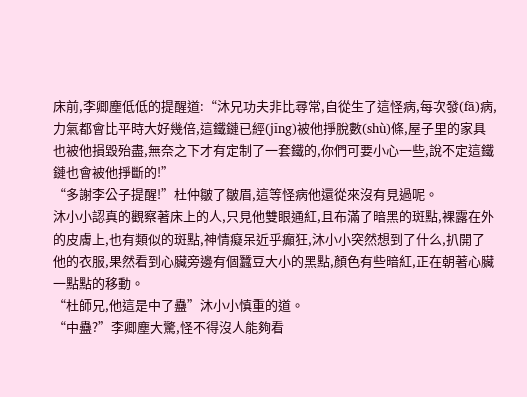床前,李卿塵低低的提醒道:“沐兄功夫非比尋常,自從生了這怪病,每次發(fā)病,力氣都會比平時大好幾倍,這鐵鏈已經(jīng)被他掙脫數(shù)條,屋子里的家具也被他損毀殆盡,無奈之下才有定制了一套鐵的,你們可要小心一些,說不定這鐵鏈也會被他掙斷的!”
“多謝李公子提醒!”杜仲皺了皺眉,這等怪病他還從來沒有見過呢。
沐小小認真的觀察著床上的人,只見他雙眼通紅,且布滿了暗黑的斑點,裸露在外的皮膚上,也有類似的斑點,神情癡呆近乎癲狂,沐小小突然想到了什么,扒開了他的衣服,果然看到心臟旁邊有個蠶豆大小的黑點,顏色有些暗紅,正在朝著心臟一點點的移動。
“杜師兄,他這是中了蠱”沐小小慎重的道。
“中蠱?”李卿塵大驚,怪不得沒人能夠看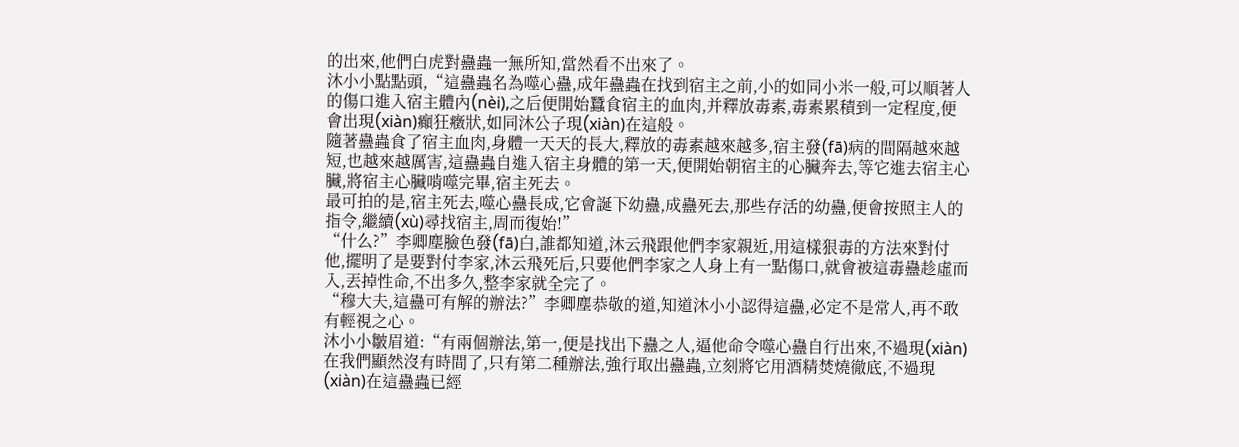的出來,他們白虎對蠱蟲一無所知,當然看不出來了。
沐小小點點頭,“這蠱蟲名為噬心蠱,成年蠱蟲在找到宿主之前,小的如同小米一般,可以順著人的傷口進入宿主體內(nèi),之后便開始蠶食宿主的血肉,并釋放毒素,毒素累積到一定程度,便會出現(xiàn)癲狂癥狀,如同沐公子現(xiàn)在這般。
隨著蠱蟲食了宿主血肉,身體一天天的長大,釋放的毒素越來越多,宿主發(fā)病的間隔越來越短,也越來越厲害,這蠱蟲自進入宿主身體的第一天,便開始朝宿主的心臟奔去,等它進去宿主心臟,將宿主心臟啃噬完畢,宿主死去。
最可拍的是,宿主死去,噬心蠱長成,它會誕下幼蠱,成蠱死去,那些存活的幼蠱,便會按照主人的指令,繼續(xù)尋找宿主,周而復始!”
“什么?”李卿塵臉色發(fā)白,誰都知道,沐云飛跟他們李家親近,用這樣狠毒的方法來對付他,擺明了是要對付李家,沐云飛死后,只要他們李家之人身上有一點傷口,就會被這毒蠱趁虛而入,丟掉性命,不出多久,整李家就全完了。
“穆大夫,這蠱可有解的辦法?”李卿塵恭敬的道,知道沐小小認得這蠱,必定不是常人,再不敢有輕視之心。
沐小小皺眉道:“有兩個辦法,第一,便是找出下蠱之人,逼他命令噬心蠱自行出來,不過現(xiàn)在我們顯然沒有時間了,只有第二種辦法,強行取出蠱蟲,立刻將它用酒精焚燒徹底,不過現(xiàn)在這蠱蟲已經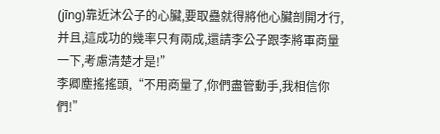(jīng)靠近沐公子的心臟,要取蠱就得將他心臟剖開才行,并且,這成功的幾率只有兩成,還請李公子跟李將軍商量一下,考慮清楚才是!”
李卿塵搖搖頭,“不用商量了,你們盡管動手,我相信你們!”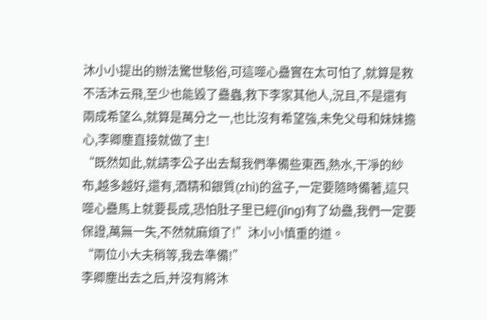沐小小提出的辦法驚世駭俗,可這噬心蠱實在太可怕了,就算是救不活沐云飛,至少也能毀了蠱蟲,救下李家其他人,況且,不是還有兩成希望么,就算是萬分之一,也比沒有希望強,未免父母和妹妹擔心,李卿塵直接就做了主!
“既然如此,就請李公子出去幫我們準備些東西,熱水,干凈的紗布,越多越好,還有,酒精和銀質(zhì)的盆子,一定要隨時備著,這只噬心蠱馬上就要長成,恐怕肚子里已經(jīng)有了幼蠱,我們一定要保證,萬無一失,不然就麻煩了!”沐小小慎重的道。
“兩位小大夫稍等,我去準備!”
李卿塵出去之后,并沒有將沐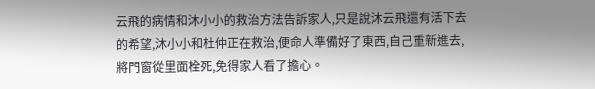云飛的病情和沐小小的救治方法告訴家人,只是說沐云飛還有活下去的希望,沐小小和杜仲正在救治,便命人準備好了東西,自己重新進去,將門窗從里面栓死,免得家人看了擔心。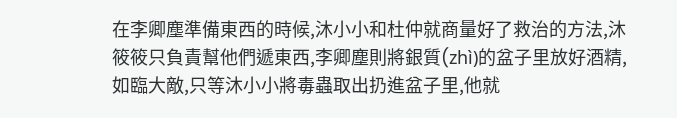在李卿塵準備東西的時候,沐小小和杜仲就商量好了救治的方法,沐筱筱只負責幫他們遞東西,李卿塵則將銀質(zhì)的盆子里放好酒精,如臨大敵,只等沐小小將毒蟲取出扔進盆子里,他就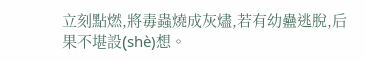立刻點燃,將毒蟲燒成灰燼,若有幼蠱逃脫,后果不堪設(shè)想。